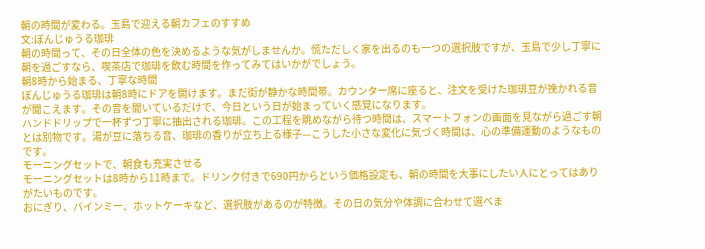朝の時間が変わる。玉島で迎える朝カフェのすすめ
文:ぼんじゅうる珈琲
朝の時間って、その日全体の色を決めるような気がしませんか。慌ただしく家を出るのも一つの選択肢ですが、玉島で少し丁寧に朝を過ごすなら、喫茶店で珈琲を飲む時間を作ってみてはいかがでしょう。
朝8時から始まる、丁寧な時間
ぼんじゅうる珈琲は朝8時にドアを開けます。まだ街が静かな時間帯。カウンター席に座ると、注文を受けた珈琲豆が挽かれる音が聞こえます。その音を聞いているだけで、今日という日が始まっていく感覚になります。
ハンドドリップで一杯ずつ丁寧に抽出される珈琲。この工程を眺めながら待つ時間は、スマートフォンの画面を見ながら過ごす朝とは別物です。湯が豆に落ちる音、珈琲の香りが立ち上る様子—こうした小さな変化に気づく時間は、心の準備運動のようなものです。
モーニングセットで、朝食も充実させる
モーニングセットは8時から11時まで。ドリンク付きで690円からという価格設定も、朝の時間を大事にしたい人にとってはありがたいものです。
おにぎり、バインミー、ホットケーキなど、選択肢があるのが特徴。その日の気分や体調に合わせて選べま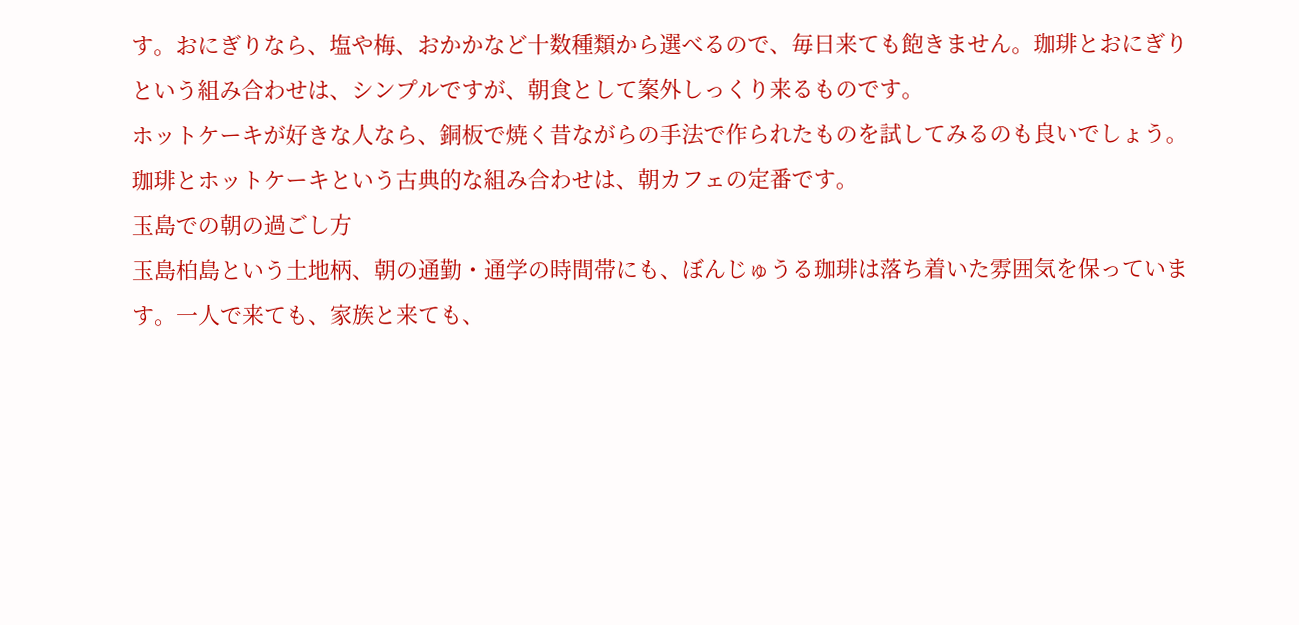す。おにぎりなら、塩や梅、おかかなど十数種類から選べるので、毎日来ても飽きません。珈琲とおにぎりという組み合わせは、シンプルですが、朝食として案外しっくり来るものです。
ホットケーキが好きな人なら、銅板で焼く昔ながらの手法で作られたものを試してみるのも良いでしょう。珈琲とホットケーキという古典的な組み合わせは、朝カフェの定番です。
玉島での朝の過ごし方
玉島柏島という土地柄、朝の通勤・通学の時間帯にも、ぼんじゅうる珈琲は落ち着いた雰囲気を保っています。一人で来ても、家族と来ても、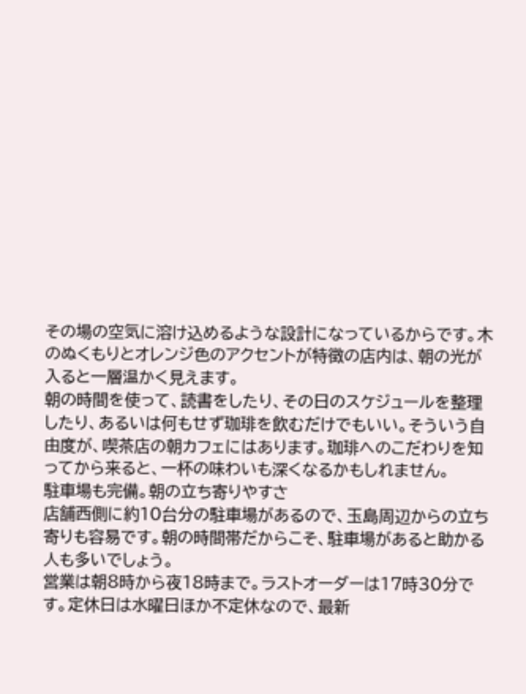その場の空気に溶け込めるような設計になっているからです。木のぬくもりとオレンジ色のアクセントが特徴の店内は、朝の光が入ると一層温かく見えます。
朝の時間を使って、読書をしたり、その日のスケジュールを整理したり、あるいは何もせず珈琲を飲むだけでもいい。そういう自由度が、喫茶店の朝カフェにはあります。珈琲へのこだわりを知ってから来ると、一杯の味わいも深くなるかもしれません。
駐車場も完備。朝の立ち寄りやすさ
店舗西側に約10台分の駐車場があるので、玉島周辺からの立ち寄りも容易です。朝の時間帯だからこそ、駐車場があると助かる人も多いでしょう。
営業は朝8時から夜18時まで。ラストオーダーは17時30分です。定休日は水曜日ほか不定休なので、最新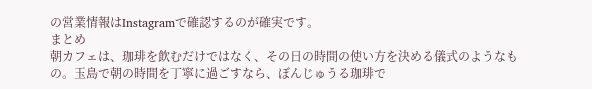の営業情報はInstagramで確認するのが確実です。
まとめ
朝カフェは、珈琲を飲むだけではなく、その日の時間の使い方を決める儀式のようなもの。玉島で朝の時間を丁寧に過ごすなら、ぼんじゅうる珈琲で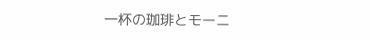一杯の珈琲とモーニ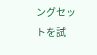ングセットを試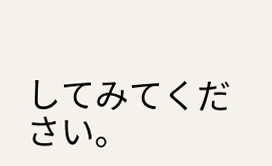してみてください。